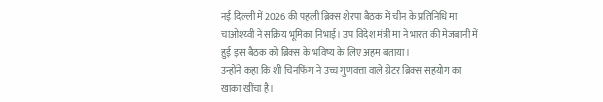नई दिल्ली में 2026 की पहली ब्रिक्स शेरपा बैठक में चीन के प्रतिनिधि मा चाओश्य्वी ने सक्रिय भूमिका निभाई। उप विदेश मंत्री मा ने भारत की मेजबानी में हुई इस बैठक को ब्रिक्स के भविष्य के लिए अहम बताया।
उन्होंने कहा कि शी चिनफिंग ने उच्च गुणवत्ता वाले ग्रेटर ब्रिक्स सहयोग का खाका खींचा है।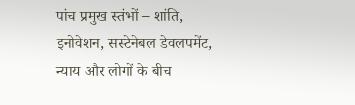पांच प्रमुख स्तंभों – शांति, इनोवेशन, सस्टेनेबल डेवलपमेंट, न्याय और लोगों के बीच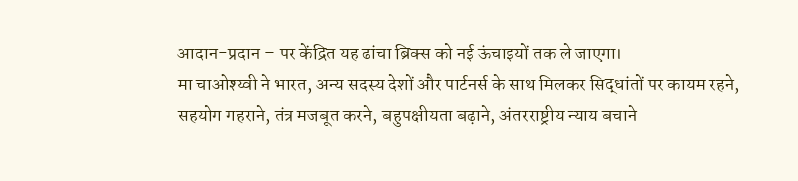आदान-प्रदान – पर केंद्रित यह ढांचा ब्रिक्स को नई ऊंचाइयों तक ले जाएगा।
मा चाओश्य्वी ने भारत, अन्य सदस्य देशों और पार्टनर्स के साथ मिलकर सिद्धांतों पर कायम रहने, सहयोग गहराने, तंत्र मजबूत करने, बहुपक्षीयता बढ़ाने, अंतरराष्ट्रीय न्याय बचाने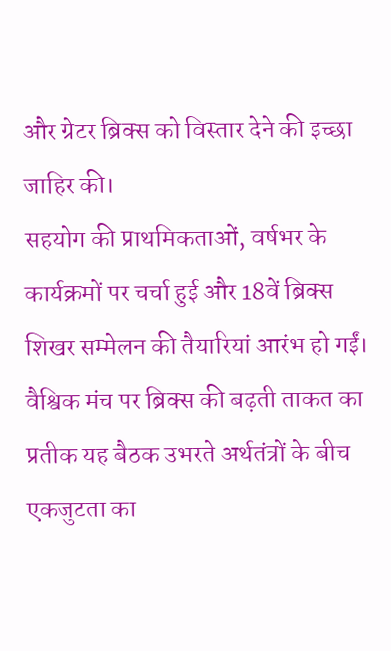और ग्रेटर ब्रिक्स को विस्तार देने की इच्छा जाहिर की।
सहयोग की प्राथमिकताओं, वर्षभर के कार्यक्रमों पर चर्चा हुई और 18वें ब्रिक्स शिखर सम्मेलन की तैयारियां आरंभ हो गईं।
वैश्विक मंच पर ब्रिक्स की बढ़ती ताकत का प्रतीक यह बैठक उभरते अर्थतंत्रों के बीच एकजुटता का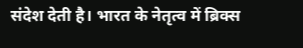संदेश देती है। भारत के नेतृत्व में ब्रिक्स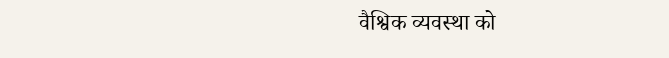वैश्विक व्यवस्था को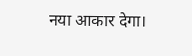नया आकार देगा।